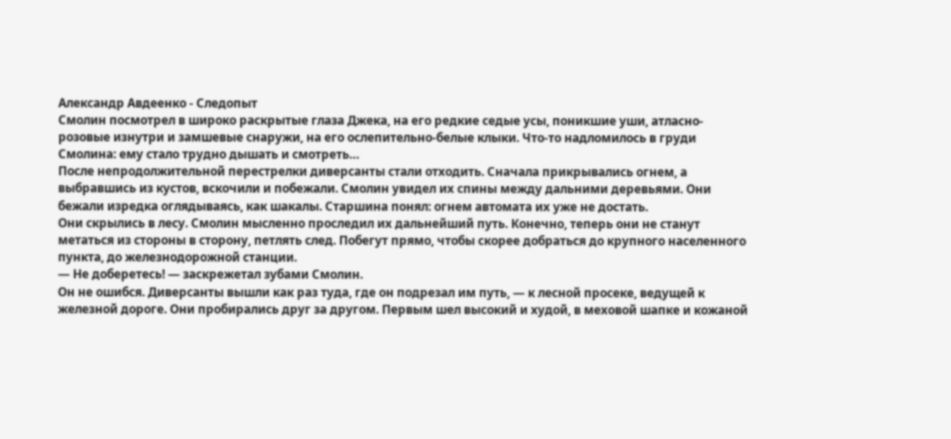Александр Авдеенко - Следопыт
Смолин посмотрел в широко раскрытые глаза Джека, на его редкие седые усы, поникшие уши, атласно-розовые изнутри и замшевые снаружи, на его ослепительно-белые клыки. Что-то надломилось в груди Смолина: ему стало трудно дышать и смотреть…
После непродолжительной перестрелки диверсанты стали отходить. Сначала прикрывались огнем, а выбравшись из кустов, вскочили и побежали. Смолин увидел их спины между дальними деревьями. Они бежали изредка оглядываясь, как шакалы. Старшина понял: огнем автомата их уже не достать.
Они скрылись в лесу. Смолин мысленно проследил их дальнейший путь. Конечно, теперь они не станут метаться из стороны в сторону, петлять след. Побегут прямо, чтобы скорее добраться до крупного населенного пункта, до железнодорожной станции.
— Не доберетесь! — заскрежетал зубами Смолин.
Он не ошибся. Диверсанты вышли как раз туда, где он подрезал им путь, — к лесной просеке, ведущей к железной дороге. Они пробирались друг за другом. Первым шел высокий и худой, в меховой шапке и кожаной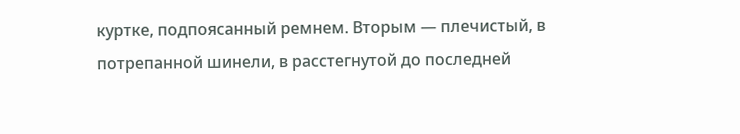куртке, подпоясанный ремнем. Вторым — плечистый, в потрепанной шинели, в расстегнутой до последней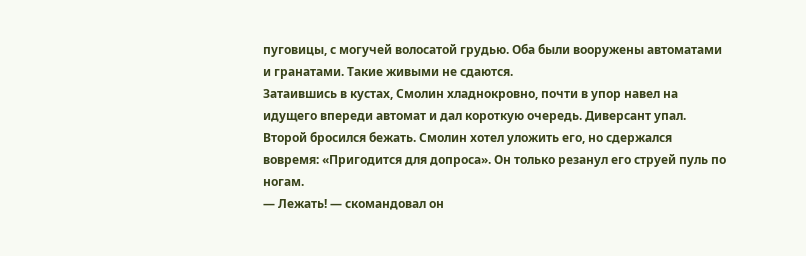пуговицы, с могучей волосатой грудью. Оба были вооружены автоматами и гранатами. Такие живыми не сдаются.
Затаившись в кустах, Смолин хладнокровно, почти в упор навел на идущего впереди автомат и дал короткую очередь. Диверсант упал. Второй бросился бежать. Смолин хотел уложить его, но сдержался вовремя: «Пригодится для допроса». Он только резанул его струей пуль по ногам.
— Лежать! — скомандовал он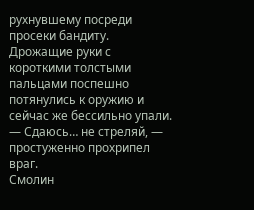рухнувшему посреди просеки бандиту.
Дрожащие руки с короткими толстыми пальцами поспешно потянулись к оружию и сейчас же бессильно упали.
— Сдаюсь… не стреляй, — простуженно прохрипел враг.
Смолин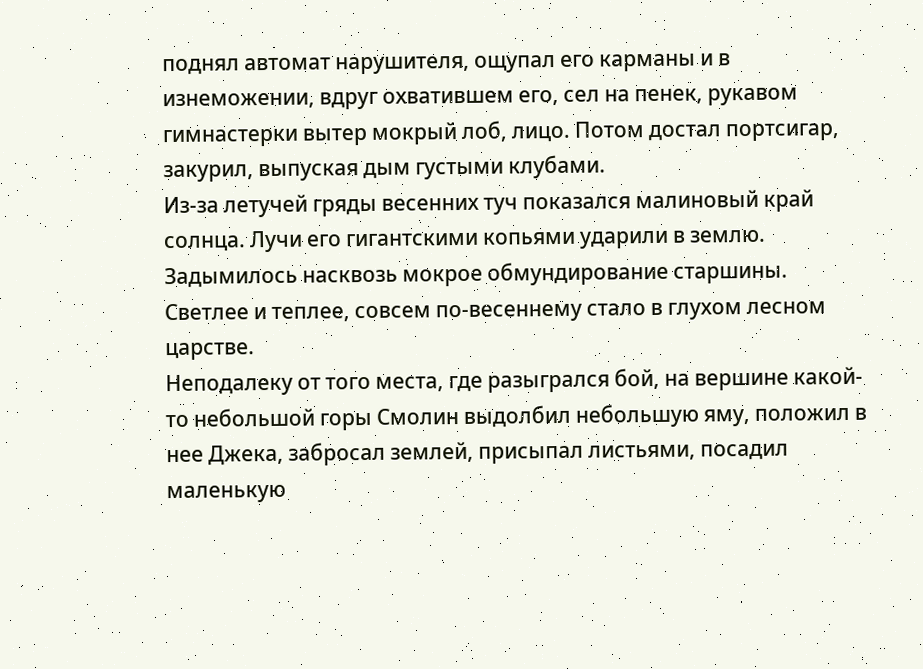поднял автомат нарушителя, ощупал его карманы и в изнеможении, вдруг охватившем его, сел на пенек, рукавом гимнастерки вытер мокрый лоб, лицо. Потом достал портсигар, закурил, выпуская дым густыми клубами.
Из-за летучей гряды весенних туч показался малиновый край солнца. Лучи его гигантскими копьями ударили в землю. Задымилось насквозь мокрое обмундирование старшины. Светлее и теплее, совсем по-весеннему стало в глухом лесном царстве.
Неподалеку от того места, где разыгрался бой, на вершине какой-то небольшой горы Смолин выдолбил небольшую яму, положил в нее Джека, забросал землей, присыпал листьями, посадил маленькую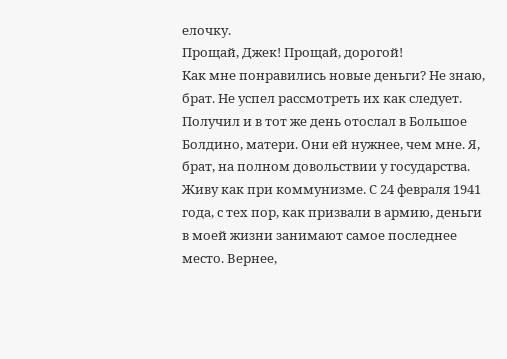елочку.
Прощай, Джек! Прощай, дорогой!
Как мне понравились новые деньги? Не знаю, брат. Не успел рассмотреть их как следует. Получил и в тот же день отослал в Большое Болдино, матери. Они ей нужнее, чем мне. Я, брат, на полном довольствии у государства. Живу как при коммунизме. С 24 февраля 1941 года, с тех пор, как призвали в армию, деньги в моей жизни занимают самое последнее место. Вернее,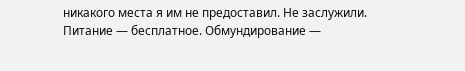никакого места я им не предоставил. Не заслужили. Питание — бесплатное. Обмундирование —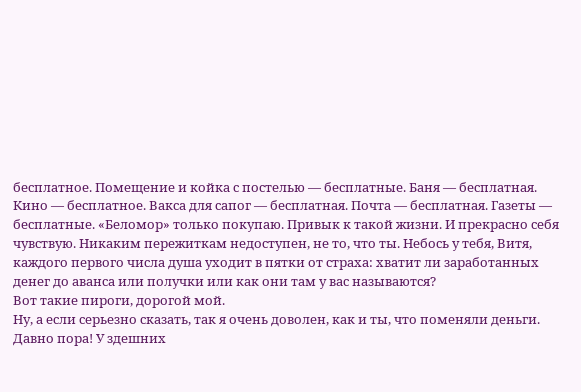бесплатное. Помещение и койка с постелью — бесплатные. Баня — бесплатная. Кино — бесплатное. Вакса для сапог — бесплатная. Почта — бесплатная. Газеты — бесплатные. «Беломор» только покупаю. Привык к такой жизни. И прекрасно себя чувствую. Никаким пережиткам недоступен, не то, что ты. Небось у тебя, Витя, каждого первого числа душа уходит в пятки от страха: хватит ли заработанных денег до аванса или получки или как они там у вас называются?
Вот такие пироги, дорогой мой.
Ну, а если серьезно сказать, так я очень доволен, как и ты, что поменяли деньги. Давно пора! У здешних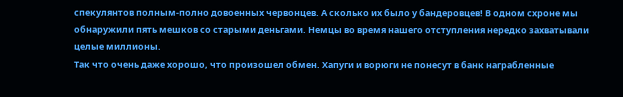спекулянтов полным-полно довоенных червонцев. А сколько их было у бандеровцев! В одном схроне мы обнаружили пять мешков со старыми деньгами. Немцы во время нашего отступления нередко захватывали целые миллионы.
Так что очень даже хорошо, что произошел обмен. Хапуги и ворюги не понесут в банк награбленные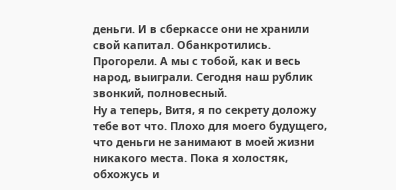деньги. И в сберкассе они не хранили свой капитал. Обанкротились. Прогорели. А мы с тобой, как и весь народ, выиграли. Сегодня наш рублик звонкий, полновесный.
Ну а теперь, Витя, я по секрету доложу тебе вот что. Плохо для моего будущего, что деньги не занимают в моей жизни никакого места. Пока я холостяк, обхожусь и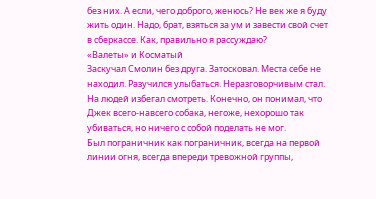без них. А если, чего доброго, женюсь? Не век же я буду жить один. Надо, брат, взяться за ум и завести свой счет в сберкассе. Как, правильно я рассуждаю?
«Валеты» и Косматый
Заскучал Смолин без друга. Затосковал. Места себе не находил. Разучился улыбаться. Неразговорчивым стал. На людей избегал смотреть. Конечно, он понимал, что Джек всего-навсего собака, негоже, нехорошо так убиваться, но ничего с собой поделать не мог.
Был пограничник как пограничник, всегда на первой линии огня, всегда впереди тревожной группы,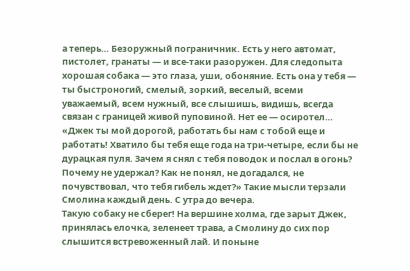а теперь… Безоружный пограничник. Есть у него автомат, пистолет, гранаты — и все-таки разоружен. Для следопыта хорошая собака — это глаза, уши, обоняние. Есть она у тебя — ты быстроногий, смелый, зоркий, веселый, всеми уважаемый, всем нужный, все слышишь, видишь, всегда связан с границей живой пуповиной. Нет ее — осиротел…
«Джек ты мой дорогой, работать бы нам с тобой еще и работать! Хватило бы тебя еще года на три-четыре, если бы не дурацкая пуля. Зачем я снял с тебя поводок и послал в огонь? Почему не удержал? Как не понял, не догадался, не почувствовал, что тебя гибель ждет?» Такие мысли терзали Смолина каждый день. С утра до вечера.
Такую собаку не сберег! На вершине холма, где зарыт Джек, принялась елочка, зеленеет трава, а Смолину до сих пор слышится встревоженный лай. И поныне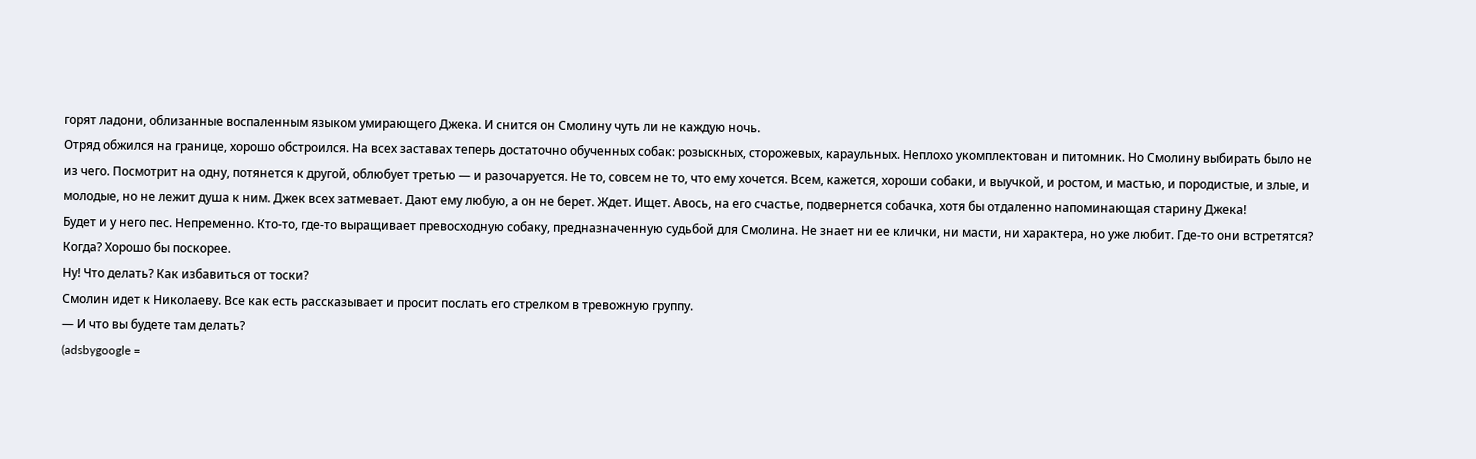горят ладони, облизанные воспаленным языком умирающего Джека. И снится он Смолину чуть ли не каждую ночь.
Отряд обжился на границе, хорошо обстроился. На всех заставах теперь достаточно обученных собак: розыскных, сторожевых, караульных. Неплохо укомплектован и питомник. Но Смолину выбирать было не из чего. Посмотрит на одну, потянется к другой, облюбует третью — и разочаруется. Не то, совсем не то, что ему хочется. Всем, кажется, хороши собаки, и выучкой, и ростом, и мастью, и породистые, и злые, и молодые, но не лежит душа к ним. Джек всех затмевает. Дают ему любую, а он не берет. Ждет. Ищет. Авось, на его счастье, подвернется собачка, хотя бы отдаленно напоминающая старину Джека!
Будет и у него пес. Непременно. Кто-то, где-то выращивает превосходную собаку, предназначенную судьбой для Смолина. Не знает ни ее клички, ни масти, ни характера, но уже любит. Где-то они встретятся? Когда? Хорошо бы поскорее.
Ну! Что делать? Как избавиться от тоски?
Смолин идет к Николаеву. Все как есть рассказывает и просит послать его стрелком в тревожную группу.
— И что вы будете там делать?
(adsbygoogle =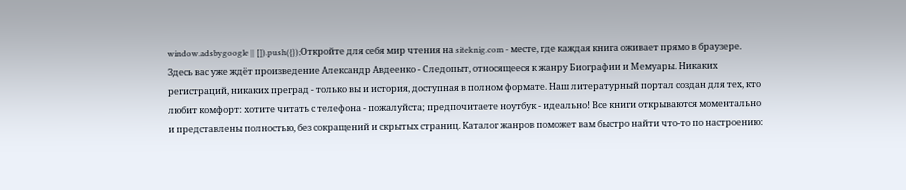window.adsbygoogle || []).push({});Откройте для себя мир чтения на siteknig.com - месте, где каждая книга оживает прямо в браузере. Здесь вас уже ждёт произведение Александр Авдеенко - Следопыт, относящееся к жанру Биографии и Мемуары. Никаких регистраций, никаких преград - только вы и история, доступная в полном формате. Наш литературный портал создан для тех, кто любит комфорт: хотите читать с телефона - пожалуйста; предпочитаете ноутбук - идеально! Все книги открываются моментально и представлены полностью, без сокращений и скрытых страниц. Каталог жанров поможет вам быстро найти что-то по настроению: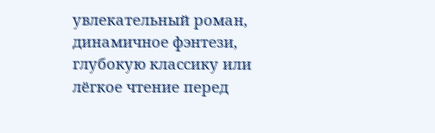увлекательный роман, динамичное фэнтези, глубокую классику или лёгкое чтение перед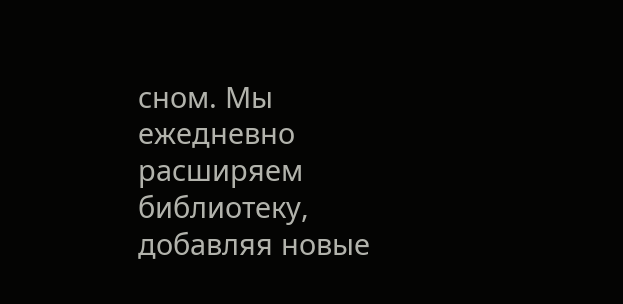сном. Мы ежедневно расширяем библиотеку, добавляя новые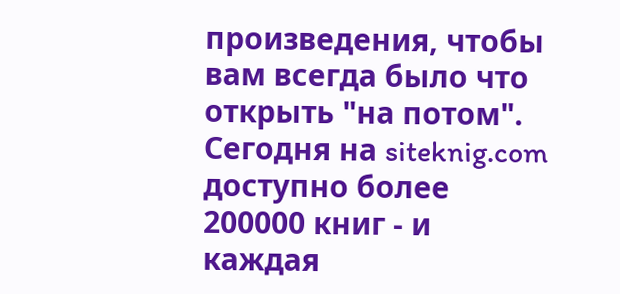произведения, чтобы вам всегда было что открыть "на потом". Сегодня на siteknig.com доступно более 200000 книг - и каждая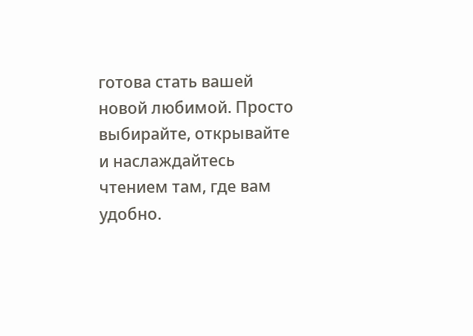готова стать вашей новой любимой. Просто выбирайте, открывайте и наслаждайтесь чтением там, где вам удобно.